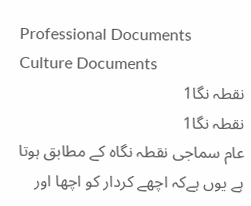Professional Documents
Culture Documents
نقطہ نگا1
نقطہ نگا1
عام سماجی نقطہ نگاہ کے مطابق ہوتا ہے یوں ہےکہ اچھے کردار کو اچھا اور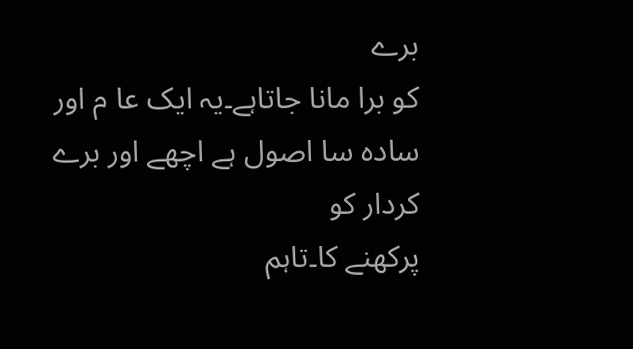برے
کو برا مانا جاتاہے۔یہ ایک عا م اور سادہ سا اصول ہے اچھے اور برے کردار کو
پرکھنے کا۔تاہم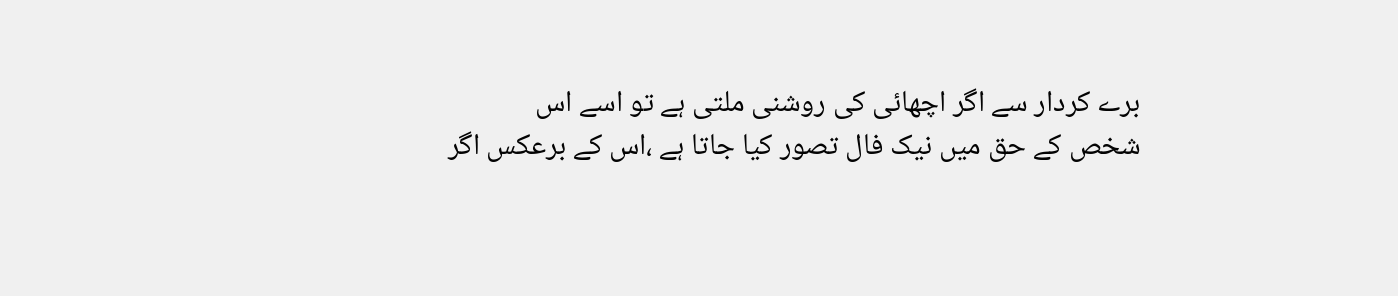برے کردار سے اگر اچھائی کی روشنی ملتی ہے تو اسے اس
شخص کے حق میں نیک فال تصور کیا جاتا ہے ،اس کے برعکس اگر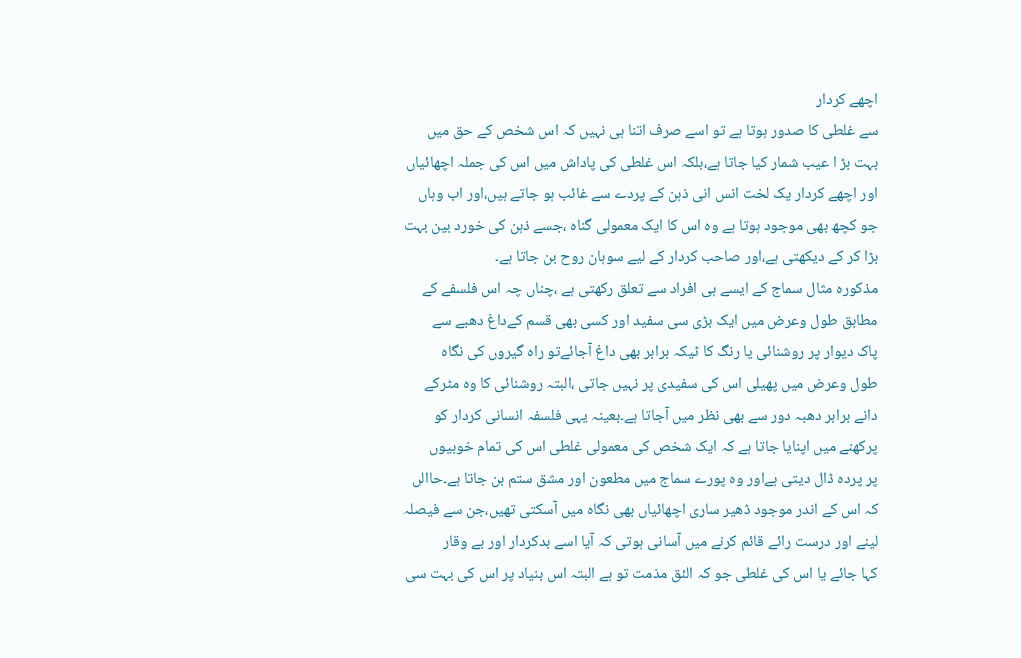اچھے کردار
سے غلطی کا صدور ہوتا ہے تو اسے صرف اتنا ہی نہیں کہ اس شخص کے حق میں
بہت بڑ ا عیب شمار کیا جاتا ہے،بلکہ اس غلطی کی پاداش میں اس کی جملہ اچھائیاں
اور اچھے کردار یک لخت انس انی ذہن کے پردے سے غائب ہو جاتے ہیں،اور اب وہاں
جو کچھ بھی موجود ہوتا ہے وہ اس کا ایک معمولی گناہ ،جسے ذہن کی خورد بین بہت
بڑا کر کے دیکھتی ہے،اور صاحب کردار کے لیے سوہان روح بن جاتا ہے۔
مذکورہ مثال سماج کے ایسے ہی افراد سے تعلق رکھتی ہے ،چناں چہ اس فلسفے کے
مطابق طول وعرض میں ایک بڑی سی سفید اور کسی بھی قسم کےداغ دھبے سے
پاک دیوار پر روشنائی یا رنگ کا ٹیکہ برابر بھی داغ آجائےتو راہ گیروں کی نگاہ
طول وعرض میں پھیلی اس کی سفیدی پر نہیں جاتی ،البتہ روشنائی کا وہ مٹرکے
دانے برابر دھبہ دور سے بھی نظر میں آجاتا ہے۔بعینہ یہی فلسفہ انسانی کردار کو
پرکھنے میں اپنایا جاتا ہے کہ ایک شخص کی معمولی غلطی اس کی تمام خوبیوں
پر پردہ ڈال دیتی ہےاور وہ پورے سماج میں مطعون اور مشق ستم بن جاتا ہے۔حاالں
کہ اس کے اندر موجود ڈھیر ساری اچھائیاں بھی نگاہ میں آسکتی تھیں،جن سے فیصلہ
لینے اور درست رائے قائم کرنے میں آسانی ہوتی کہ آیا اسے بدکردار اور بے وقار
کہا جائے یا اس کی غلطی جو کہ الئق مذمت تو ہے البتہ اس بنیاد پر اس کی بہت سی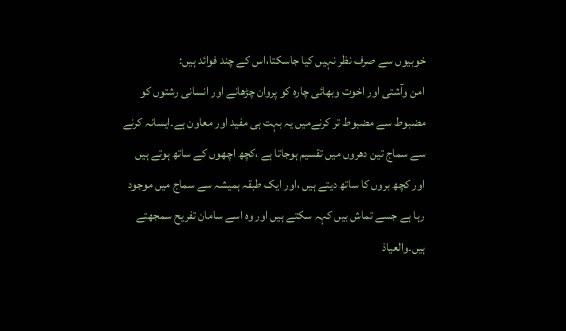خوبیوں سے صرف نظر نہیں کیا جاسکتا،اس کے چند فوائد ہیں:
امن وآشتی اور اخوت وبھائی چارہ کو پروان چڑھانے اور انسانی رشتوں کو
مضبوط سے مضبوط تر کرنےمیں یہ بہت ہی مفید اور معاون ہے۔ایسانہ کرنے
سے سماج تین دھروں میں تقسیم ہوجاتا ہے ،کچھ اچھوں کے ساتھ ہوتے ہیں
اور کچھ بروں کا ساتھ دیتے ہیں ،اور ایک طبقہ ہمیشہ سے سماج میں موجود
رہا ہے جسے تماش بیں کہہ سکتے ہیں اور وہ اسے سامان تفریح سمجھتے
ہیں۔والعیاذ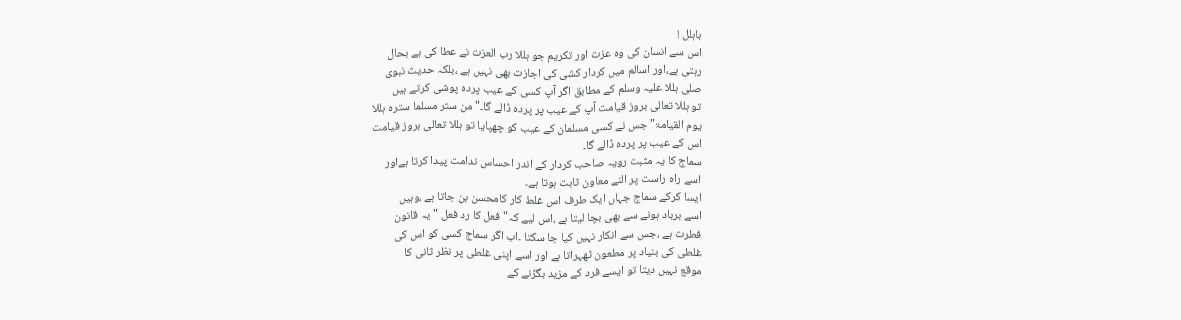باہلل !
اس سے انسان کی وہ عزت اور تکریم جو ہللا رب العزت نے عطا کی ہے بحال
رہتی ہے،اور اسالم میں کردار کشی کی اجازت بھی نہیں ہے ،بلکہ حدیث نبوی
صلی ہللا علیہ وسلم کے مطابق اگر آپ کسی کے عیب پردہ پوشی کرتے ہیں
تو ہللا تعالی بروز قیامت آپ کے عیب پر پردہ ڈالے گا۔"من ستر مسلما سترہ ہللا
یوم القیامۃ" جس نے کسی مسلمان کے عیب کو چھپایا تو ہللا تعالی بروز قیامت
اس کے عیب پر پردہ ڈالے گا۔
سماج کا یہ مثبت رویہ صاحب کردار کے اندر احساس ندامت پیدا کرتا ہےاور
اسے راہ راست پر النے معاون ثابت ہوتا ہے۔
ایسا کرکے سماج جہاں ایک طرف اس غلط کار کامحسن بن جاتا ہے ،وہیں
اسے برباد ہونے سے بھی بچا لیتا ہے ،اس لیے کہ" فعل کا رد فعل " یہ قانون
فطرت ہے ،جس سے انکار نہیں کیا جا سکتا ۔اب اگر سماج کسی کو اس کی
غلطی کی بنیاد پر مطعون ٹھہراتا ہے اور اسے اپنی غلطی پر نظر ثانی کا
موقع نہیں دیتا تو ایسے فرد کے مزید بگڑنے کے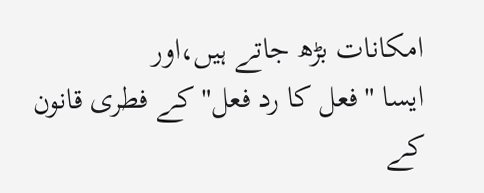امکانات بڑھ جاتے ہیں،اور
ایسا "فعل کا رد فعل" کے فطری قانون کے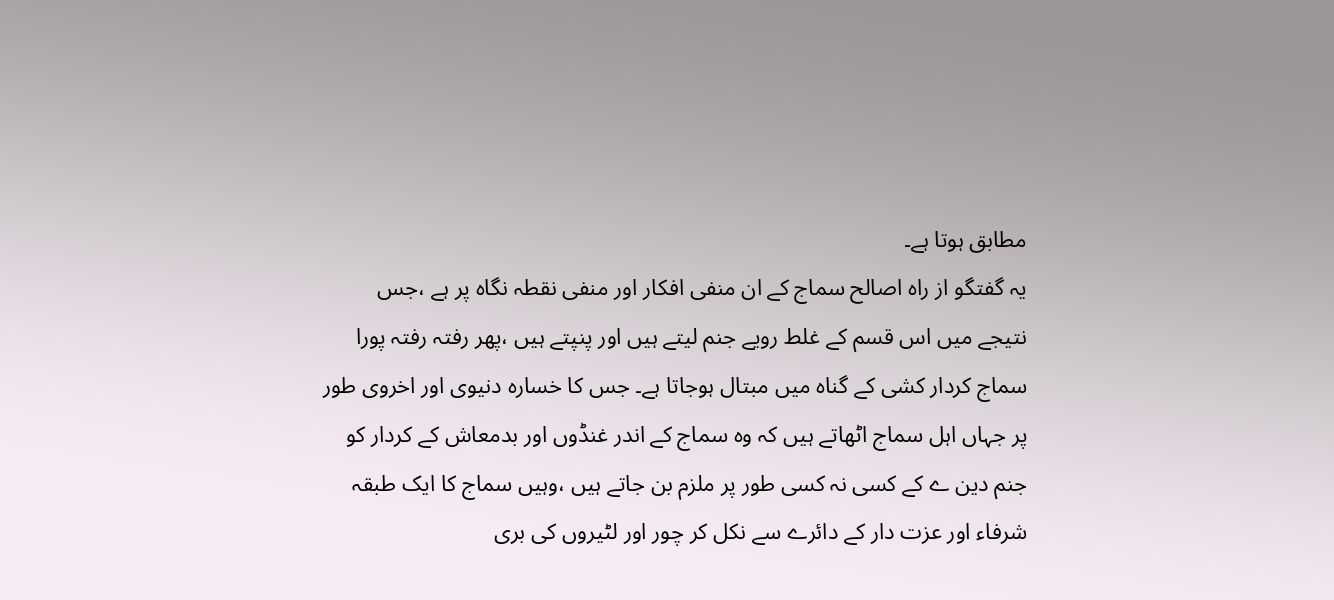مطابق ہوتا ہے۔
یہ گفتگو از راہ اصالح سماج کے ان منفی افکار اور منفی نقطہ نگاہ پر ہے ،جس
نتیجے میں اس قسم کے غلط رویے جنم لیتے ہیں اور پنپتے ہیں ،پھر رفتہ رفتہ پورا
سماج کردار کشی کے گناہ میں مبتال ہوجاتا ہے۔ جس کا خسارہ دنیوی اور اخروی طور
پر جہاں اہل سماج اٹھاتے ہیں کہ وہ سماج کے اندر غنڈوں اور بدمعاش کے کردار کو
جنم دین ے کے کسی نہ کسی طور پر ملزم بن جاتے ہیں ،وہیں سماج کا ایک طبقہ
شرفاء اور عزت دار کے دائرے سے نکل کر چور اور لٹیروں کی بری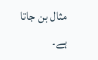مثال بن جاتا
ہے۔